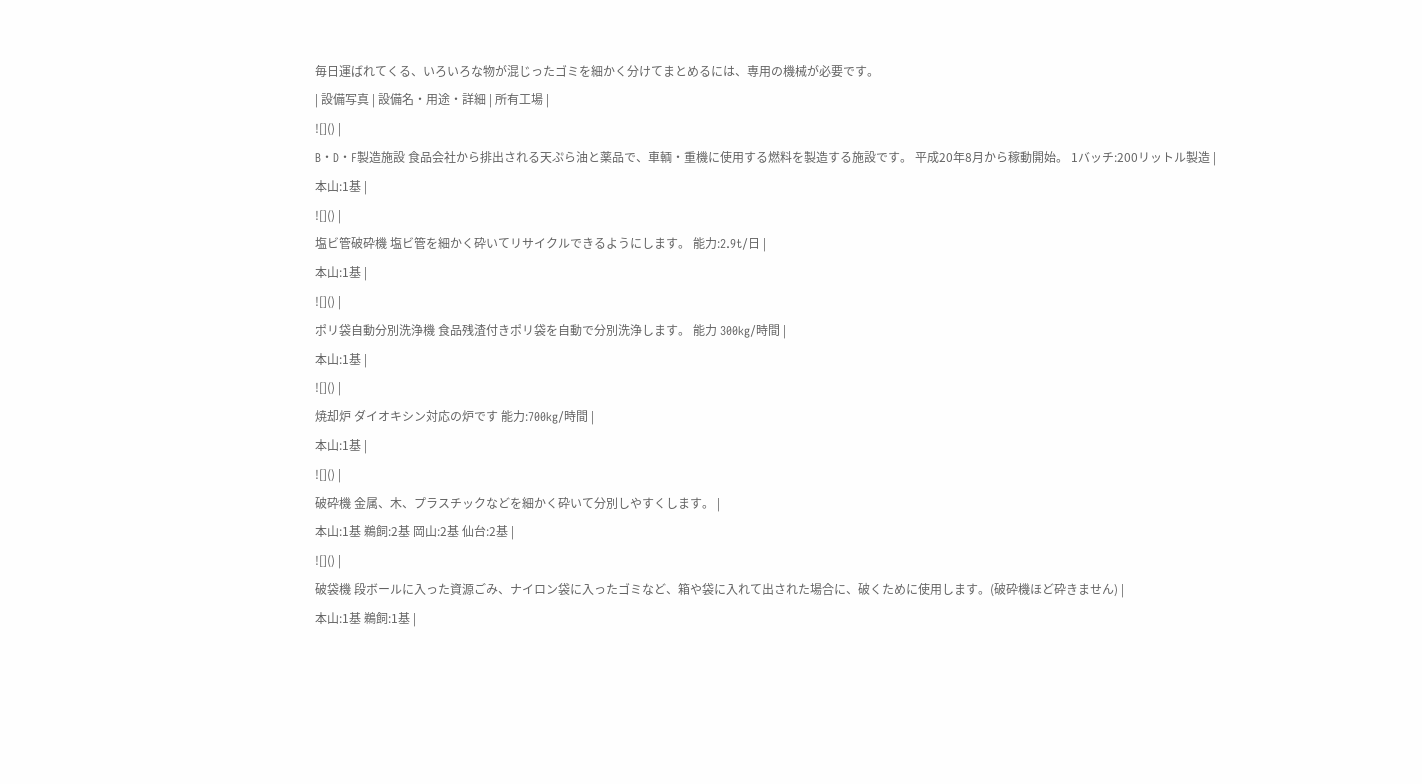毎日運ばれてくる、いろいろな物が混じったゴミを細かく分けてまとめるには、専用の機械が必要です。
| 設備写真 | 設備名・用途・詳細 | 所有工場 |
![]() |
B・D・F製造施設 食品会社から排出される天ぷら油と薬品で、車輌・重機に使用する燃料を製造する施設です。 平成20年8月から稼動開始。 1バッチ:200リットル製造 |
本山:1基 |
![]() |
塩ビ管破砕機 塩ビ管を細かく砕いてリサイクルできるようにします。 能力:2.9t/日 |
本山:1基 |
![]() |
ポリ袋自動分別洗浄機 食品残渣付きポリ袋を自動で分別洗浄します。 能力 300kg/時間 |
本山:1基 |
![]() |
焼却炉 ダイオキシン対応の炉です 能力:700kg/時間 |
本山:1基 |
![]() |
破砕機 金属、木、プラスチックなどを細かく砕いて分別しやすくします。 |
本山:1基 鵜飼:2基 岡山:2基 仙台:2基 |
![]() |
破袋機 段ボールに入った資源ごみ、ナイロン袋に入ったゴミなど、箱や袋に入れて出された場合に、破くために使用します。(破砕機ほど砕きません) |
本山:1基 鵜飼:1基 |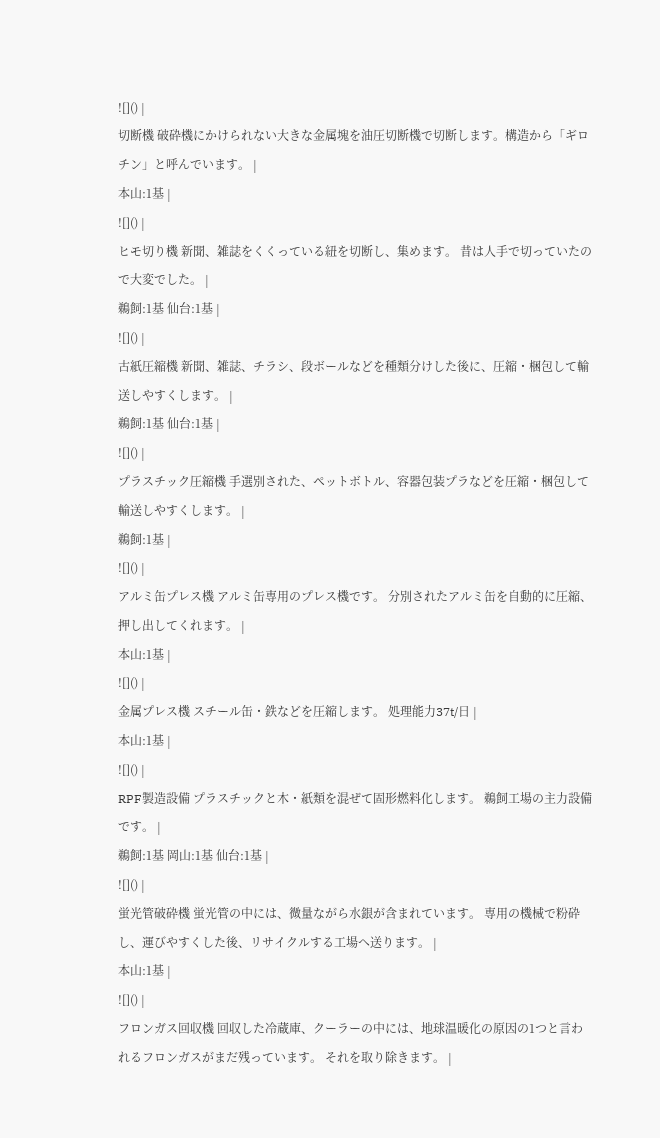![]() |
切断機 破砕機にかけられない大きな金属塊を油圧切断機で切断します。構造から「ギロチン」と呼んでいます。 |
本山:1基 |
![]() |
ヒモ切り機 新聞、雑誌をくくっている紐を切断し、集めます。 昔は人手で切っていたので大変でした。 |
鵜飼:1基 仙台:1基 |
![]() |
古紙圧縮機 新聞、雑誌、チラシ、段ボールなどを種類分けした後に、圧縮・梱包して輸送しやすくします。 |
鵜飼:1基 仙台:1基 |
![]() |
プラスチック圧縮機 手選別された、ペットボトル、容器包装プラなどを圧縮・梱包して輸送しやすくします。 |
鵜飼:1基 |
![]() |
アルミ缶プレス機 アルミ缶専用のプレス機です。 分別されたアルミ缶を自動的に圧縮、押し出してくれます。 |
本山:1基 |
![]() |
金属プレス機 スチール缶・鉄などを圧縮します。 処理能力37t/日 |
本山:1基 |
![]() |
RPF製造設備 プラスチックと木・紙類を混ぜて固形燃料化します。 鵜飼工場の主力設備です。 |
鵜飼:1基 岡山:1基 仙台:1基 |
![]() |
蛍光管破砕機 蛍光管の中には、微量ながら水銀が含まれています。 専用の機械で粉砕し、運びやすくした後、リサイクルする工場へ送ります。 |
本山:1基 |
![]() |
フロンガス回収機 回収した冷蔵庫、クーラーの中には、地球温暖化の原因の1つと言われるフロンガスがまだ残っています。 それを取り除きます。 |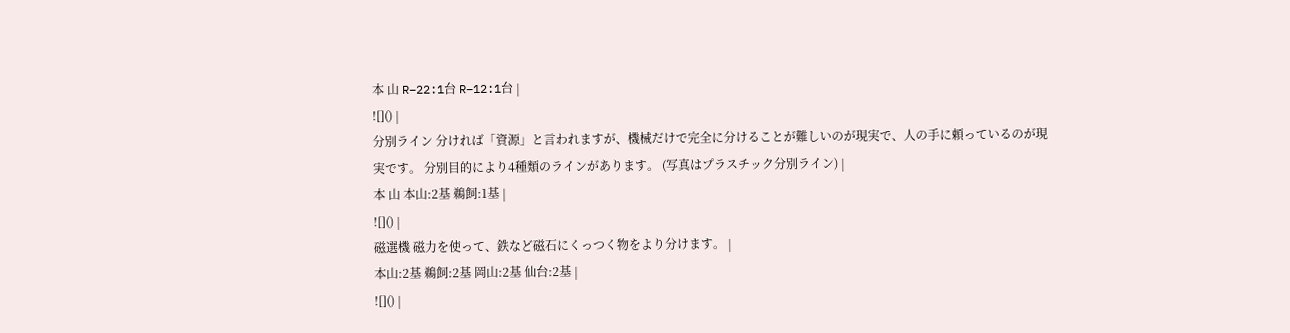本 山 R−22:1台 R−12:1台 |
![]() |
分別ライン 分ければ「資源」と言われますが、機械だけで完全に分けることが難しいのが現実で、人の手に頼っているのが現実です。 分別目的により4種類のラインがあります。 (写真はプラスチック分別ライン) |
本 山 本山:2基 鵜飼:1基 |
![]() |
磁選機 磁力を使って、鉄など磁石にくっつく物をより分けます。 |
本山:2基 鵜飼:2基 岡山:2基 仙台:2基 |
![]() |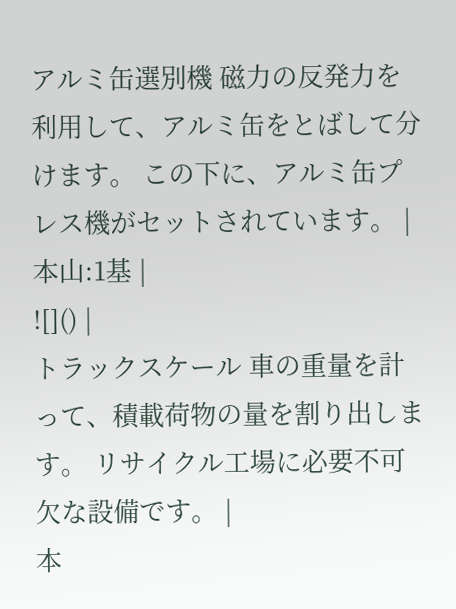アルミ缶選別機 磁力の反発力を利用して、アルミ缶をとばして分けます。 この下に、アルミ缶プレス機がセットされています。 |
本山:1基 |
![]() |
トラックスケール 車の重量を計って、積載荷物の量を割り出します。 リサイクル工場に必要不可欠な設備です。 |
本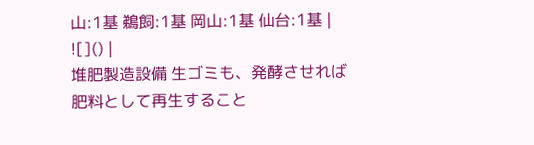山:1基 鵜飼:1基 岡山:1基 仙台:1基 |
![]() |
堆肥製造設備 生ゴミも、発酵させれば肥料として再生すること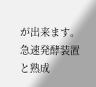が出来ます。 急速発酵装置と熟成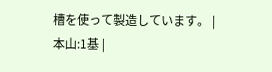槽を使って製造しています。 |
本山:1基 |